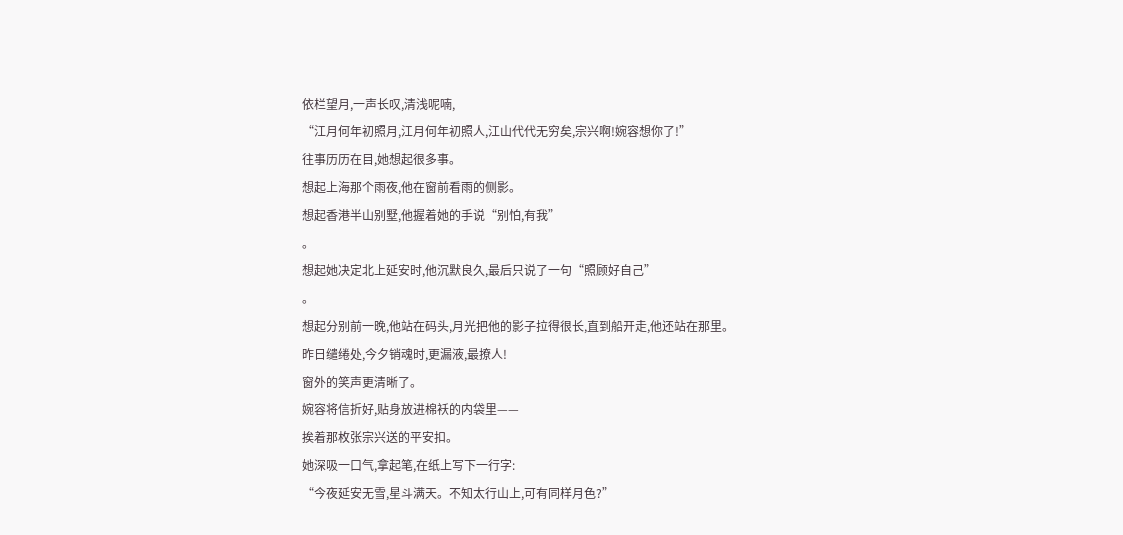依栏望月,一声长叹,清浅呢喃,
“江月何年初照月,江月何年初照人,江山代代无穷矣,宗兴啊!婉容想你了!”
往事历历在目,她想起很多事。
想起上海那个雨夜,他在窗前看雨的侧影。
想起香港半山别墅,他握着她的手说“别怕,有我”
。
想起她决定北上延安时,他沉默良久,最后只说了一句“照顾好自己”
。
想起分别前一晚,他站在码头,月光把他的影子拉得很长,直到船开走,他还站在那里。
昨日缱绻处,今夕销魂时,更漏液,最撩人!
窗外的笑声更清晰了。
婉容将信折好,贴身放进棉袄的内袋里——
挨着那枚张宗兴送的平安扣。
她深吸一口气,拿起笔,在纸上写下一行字:
“今夜延安无雪,星斗满天。不知太行山上,可有同样月色?”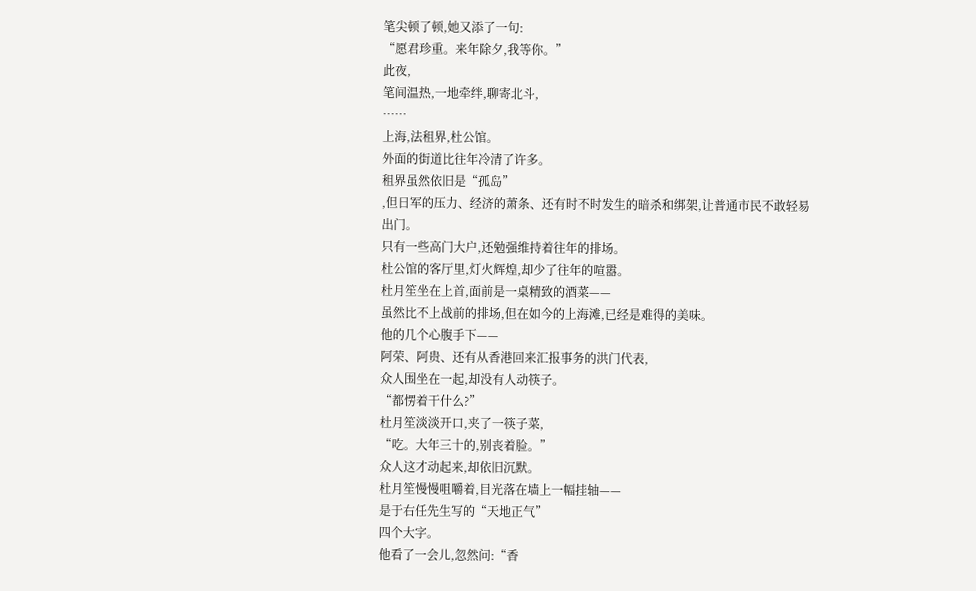笔尖顿了顿,她又添了一句:
“愿君珍重。来年除夕,我等你。”
此夜,
笔间温热,一地牵绊,聊寄北斗,
……
上海,法租界,杜公馆。
外面的街道比往年冷清了许多。
租界虽然依旧是“孤岛”
,但日军的压力、经济的萧条、还有时不时发生的暗杀和绑架,让普通市民不敢轻易出门。
只有一些高门大户,还勉强维持着往年的排场。
杜公馆的客厅里,灯火辉煌,却少了往年的喧嚣。
杜月笙坐在上首,面前是一桌精致的酒菜——
虽然比不上战前的排场,但在如今的上海滩,已经是难得的美味。
他的几个心腹手下——
阿荣、阿贵、还有从香港回来汇报事务的洪门代表,
众人围坐在一起,却没有人动筷子。
“都愣着干什么?”
杜月笙淡淡开口,夹了一筷子菜,
“吃。大年三十的,别丧着脸。”
众人这才动起来,却依旧沉默。
杜月笙慢慢咀嚼着,目光落在墙上一幅挂轴——
是于右任先生写的“天地正气”
四个大字。
他看了一会儿,忽然问:“香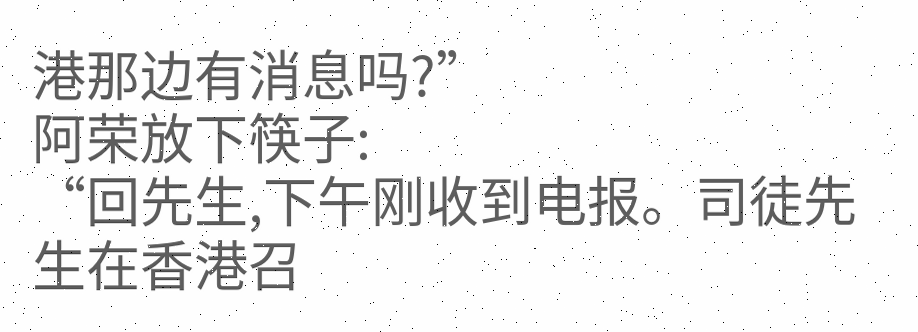港那边有消息吗?”
阿荣放下筷子:
“回先生,下午刚收到电报。司徒先生在香港召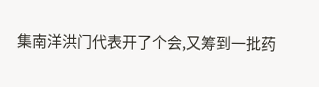集南洋洪门代表开了个会,又筹到一批药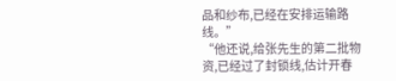品和纱布,已经在安排运输路线。”
“他还说,给张先生的第二批物资,已经过了封锁线,估计开春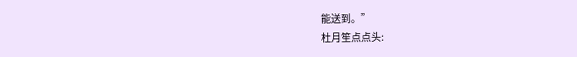能送到。”
杜月笙点点头: